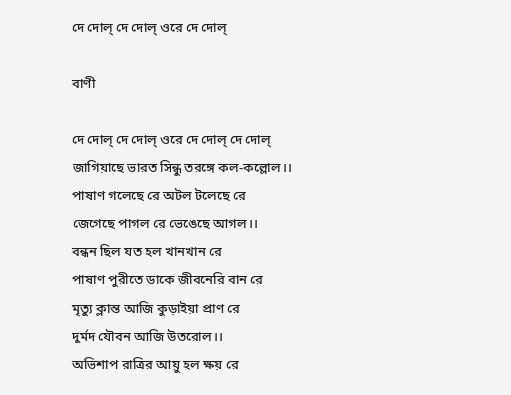দে দোল্ দে দোল্‌ ওরে দে দোল্‌

বাণী

দে দোল্‌ দে দোল্‌ ওরে দে দোল্‌ দে দোল্‌
জাগিয়াছে ভারত সিন্ধু তরঙ্গে কল-কল্লোল।।
পাষাণ গলেছে রে অটল টলেছে রে
জেগেছে পাগল রে ভেঙেছে আগল।।
বন্ধন ছিল যত হল খানখান রে
পাষাণ পুরীতে ডাকে জীবনেরি বান রে
মৃত্যু ক্লান্ত আজি কুড়াইয়া প্রাণ রে
দুর্মদ যৌবন আজি উতরোল।।
অভিশাপ রাত্রির আয়ু হল ক্ষয় রে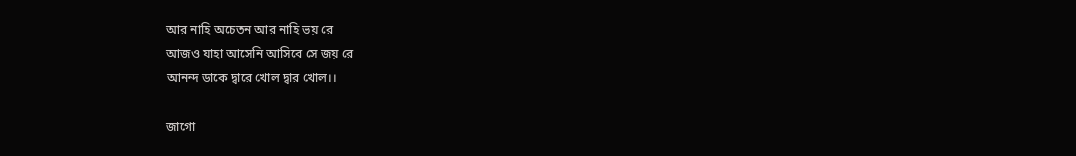আর নাহি অচেতন আর নাহি ভয় রে
আজও যাহা আসেনি আসিবে সে জয় রে
আনন্দ ডাকে দ্বারে খোল দ্বার খোল।।

জাগো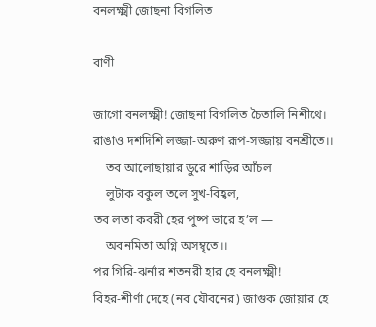বনলক্ষ্মী জোছনা বিগলিত

বাণী

জাগো বনলক্ষ্মী! জোছনা বিগলিত চৈতালি নিশীথে।
রাঙাও দশদিশি লজ্জা-অরুণ রূপ-সজ্জায় বনশ্রীতে।।
    তব আলোছায়ার ডুরে শাড়ির আঁচল
    লুটাক বকুল তলে সুখ-বিহ্বল,
তব লতা কবরী হের পুষ্প ভারে হ’ল —
    অবনমিতা অগ্নি অসম্বৃতে।।
পর গিরি-ঝর্নার শতনরী হার হে বনলক্ষ্মী!
বিহর-শীর্ণা দেহে (নব যৌবনের) জাগুক জোয়ার হে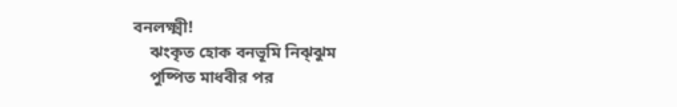বনলক্ষ্মী!
    ঝংকৃত হোক বনভূমি নিঝ্ঝুম
    পুষ্পিত মাধবীর পর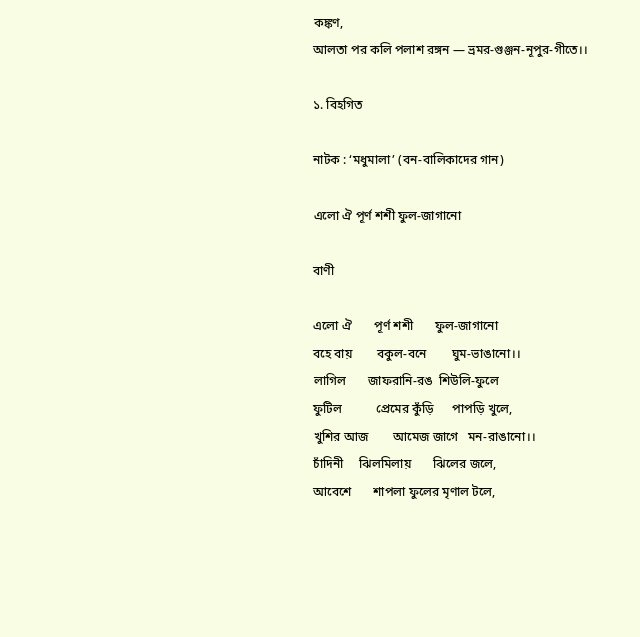কঙ্কণ,
আলতা পর কলি পলাশ রঙ্গন — ভ্রমর-গুঞ্জন-নূপুর-গীতে।।

১. বিহগিত

নাটক : ‘মধুমালা’ (বন-বালিকাদের গান)

এলো ঐ পূর্ণ শশী ফুল-জাগানো

বাণী

এলো ঐ       পূর্ণ শশী       ফুল-জাগানো
বহে বায়        বকুল-বনে        ঘুম-ভাঙানো।।
লাগিল       জাফরানি-রঙ  শিউলি-ফুলে
ফুটিল           প্রেমের কুঁড়ি      পাপড়ি খুলে,
খুশির আজ        আমেজ জাগে   মন-রাঙানো।।
চাঁদিনী     ঝিলমিলায়       ঝিলের জলে,
আবেশে       শাপলা ফুলের মৃণাল টলে,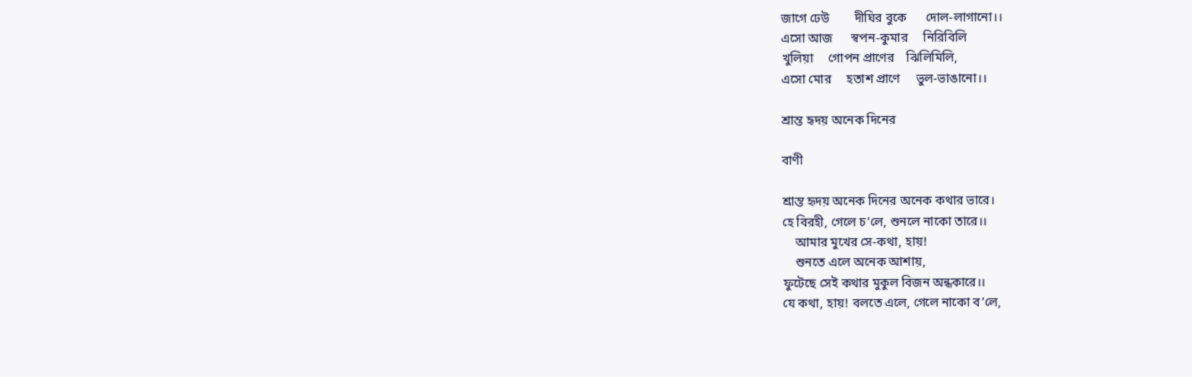জাগে ঢেউ        দীঘির বুকে      দোল-লাগানো।।
এসো আজ      স্বপন-কুমার     নিরিবিলি
খুলিয়া     গোপন প্রাণের    ঝিলিমিলি,
এসো মোর     হতাশ প্রাণে     ভুল-ভাঙানো।।

শ্রান্ত হৃদয় অনেক দিনের

বাণী

শ্রান্ত হৃদয় অনেক দিনের অনেক কথার ভারে।
হে বিরহী, গেলে চ’লে, শুনলে নাকো তারে।।
    আমার মুখের সে-কথা, হায়!
    শুনতে এলে অনেক আশায়,
ফুটেছে সেই কথার মুকুল বিজন অন্ধকারে।।
যে কথা, হায়! বলতে এলে, গেলে নাকো ব’লে,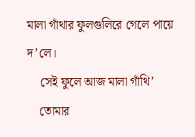মালা গাঁথার ফুলগুলিরে গেলে পায়ে দ’লে।
    সেই ফুলে আজ মালা গাঁথি’
    তোমার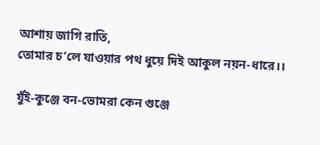আশায় জাগি রাতি,
তোমার চ’লে যাওয়ার পথ ধুয়ে দিই আকুল নয়ন-ধারে।।

যুঁই-কুঞ্জে বন-ভোমরা কেন গুঞ্জে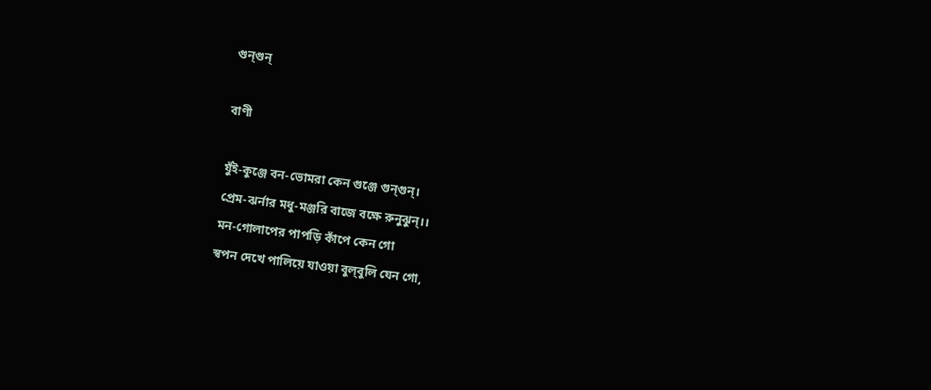গুন্‌গুন্

বাণী

যুঁই-কুঞ্জে বন-ভোমরা কেন গুঞ্জে গুন্‌গুন্।
প্রেম-ঝর্নার মধু-মঞ্জরি বাজে বক্ষে রুনুঝুন্।।
মন-গোলাপের পাপড়ি কাঁপে কেন গো
স্বপন দেখে পালিয়ে যাওয়া বুল্‌বুলি যেন গো,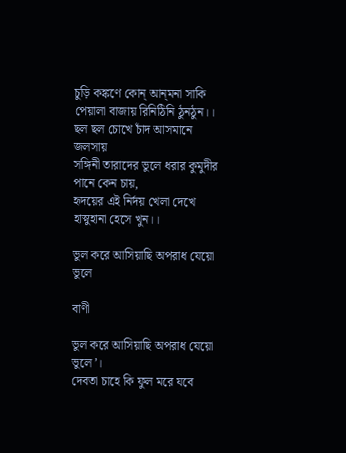চুড়ি কঙ্কণে কোন্ আন্‌মনা সাকি পেয়ালা বাজায় রিনিঠিনি ঠুনঠুন।।
ছল ছল চোখে চাঁদ আসমানে জলসায়
সঙ্গিনী তারাদের ভুলে ধরার কুমুদীর পানে কেন চায়,
হৃদয়ের এই নির্দয় খেলা দেখে হাস্নুহানা হেসে খুন।।

ভুল করে আসিয়াছি অপরাধ যেয়ো ভুলে

বাণী

ভুল করে আসিয়াছি অপরাধ যেয়ো ভুলে’।
দেবতা চাহে কি ফুল মরে যবে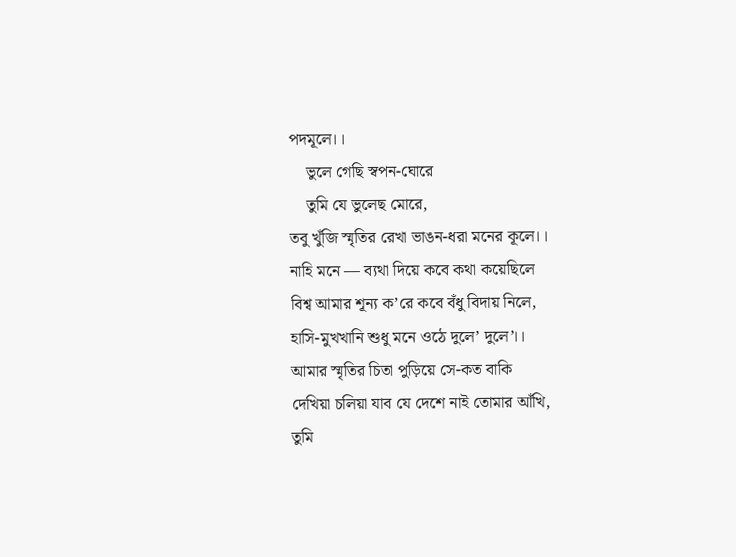পদমূলে।।
    ভুলে গেছি স্বপন-ঘোরে
    তুমি যে ভুলেছ মোরে,
তবু খুঁজি স্মৃতির রেখা ভাঙন-ধরা মনের কূলে।।
নাহি মনে — ব্যথা দিয়ে কবে কথা কয়েছিলে
বিশ্ব আমার শূন্য ক’রে কবে বঁধু বিদায় নিলে,
হাসি-মুখখানি শুধু মনে ওঠে দুলে’ দুলে’।।
আমার স্মৃতির চিতা পুড়িয়ে সে-কত বাকি
দেখিয়া চলিয়া যাব যে দেশে নাই তোমার আঁখি,
তুমি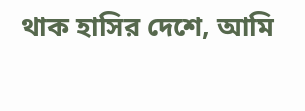থাক হাসির দেশে, আমি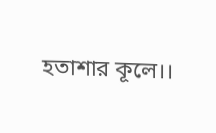হতাশার কূলে।।